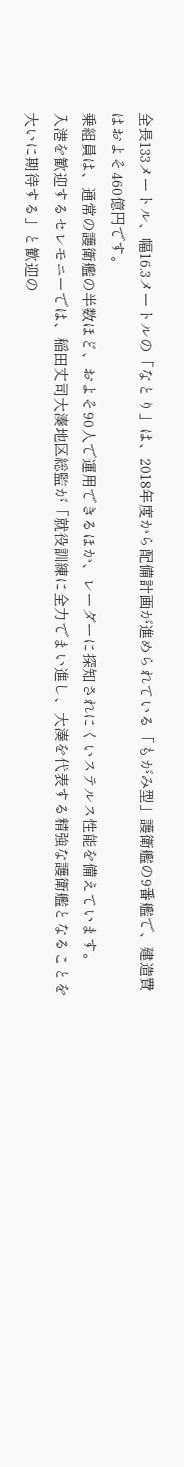全長133メートル、幅16.3メートルの「なとり」は、2018年度から配備計画が進められている「もがみ型」護衛艦の9番艦で、建造費はおよそ460億円です。
乗組員は、通常の護衛艦の半数ほど、およそ90人で運用できるほか、レーダーに探知されにくいステルス性能を備えています。
入港を歓迎するセレモニーでは、稲田丈司大湊地区総監が「就役訓練に全力でまい進し、大湊を代表する精強な護衛艦となることを大いに期待する」と歓迎の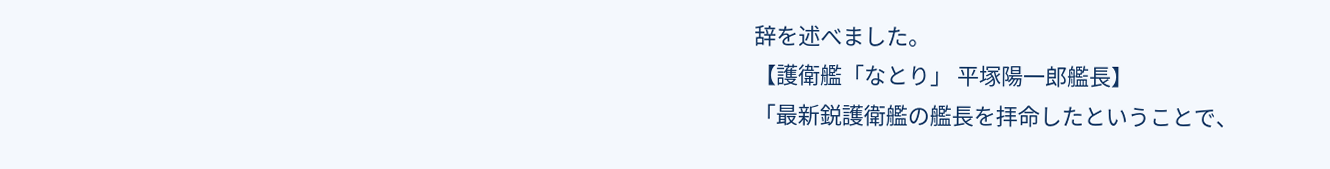辞を述べました。
【護衛艦「なとり」 平塚陽一郎艦長】
「最新鋭護衛艦の艦長を拝命したということで、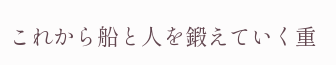これから船と人を鍛えていく重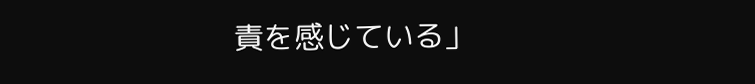責を感じている」